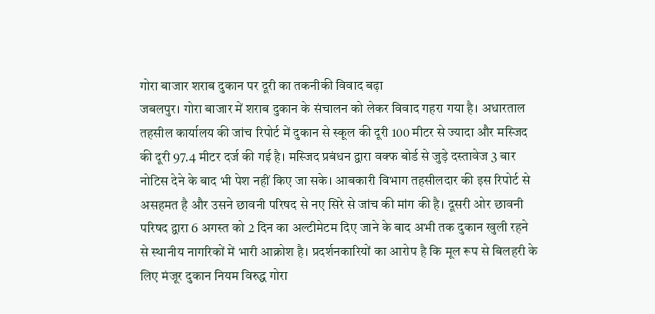गोरा बाजार शराब दुकान पर दूरी का तकनीकी विवाद बढ़ा
जबलपुर। गोरा बाजार में शराब दुकान के संचालन को लेकर विवाद गहरा गया है। अधारताल तहसील कार्यालय की जांच रिपोर्ट में दुकान से स्कूल की दूरी 100 मीटर से ज्यादा और मस्जिद की दूरी 97.4 मीटर दर्ज की गई है। मस्जिद प्रबंधन द्वारा वक्फ बोर्ड से जुड़े दस्तावेज 3 बार नोटिस देने के बाद भी पेश नहीं किए जा सके। आबकारी विभाग तहसीलदार की इस रिपोर्ट से असहमत है और उसने छावनी परिषद से नए सिरे से जांच की मांग की है। दूसरी ओर छावनी परिषद द्वारा 6 अगस्त को 2 दिन का अल्टीमेटम दिए जाने के बाद अभी तक दुकान खुली रहने से स्थानीय नागरिकों में भारी आक्रोश है। प्रदर्शनकारियों का आरोप है कि मूल रूप से बिलहरी के लिए मंजूर दुकान नियम विरुद्ध गोरा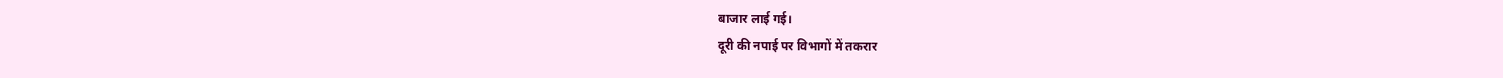बाजार लाई गई।
दूरी की नपाई पर विभागों में तकरार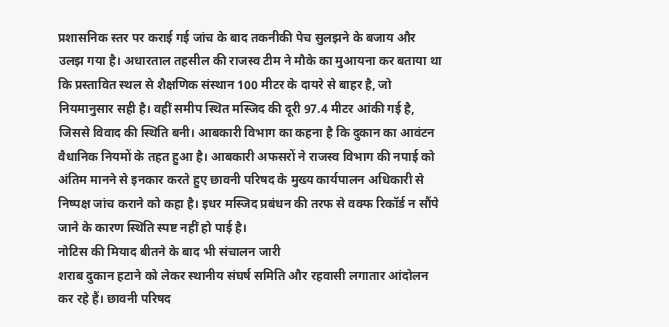प्रशासनिक स्तर पर कराई गई जांच के बाद तकनीकी पेच सुलझने के बजाय और उलझ गया है। अधारताल तहसील की राजस्व टीम ने मौके का मुआयना कर बताया था कि प्रस्तावित स्थल से शैक्षणिक संस्थान 100 मीटर के दायरे से बाहर है, जो नियमानुसार सही है। वहीं समीप स्थित मस्जिद की दूरी 97.4 मीटर आंकी गई है, जिससे विवाद की स्थिति बनी। आबकारी विभाग का कहना है कि दुकान का आवंटन वैधानिक नियमों के तहत हुआ है। आबकारी अफसरों ने राजस्व विभाग की नपाई को अंतिम मानने से इनकार करते हुए छावनी परिषद के मुख्य कार्यपालन अधिकारी से निष्पक्ष जांच कराने को कहा है। इधर मस्जिद प्रबंधन की तरफ से वक्फ रिकॉर्ड न सौंपे जाने के कारण स्थिति स्पष्ट नहीं हो पाई है।
नोटिस की मियाद बीतने के बाद भी संचालन जारी
शराब दुकान हटाने को लेकर स्थानीय संघर्ष समिति और रहवासी लगातार आंदोलन कर रहे हैं। छावनी परिषद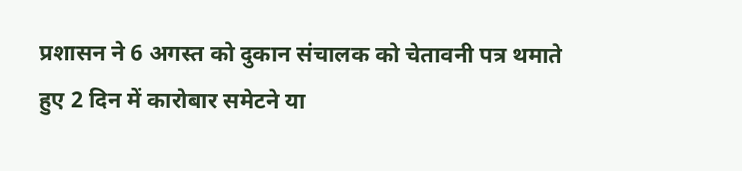प्रशासन ने 6 अगस्त को दुकान संचालक को चेतावनी पत्र थमाते हुए 2 दिन में कारोबार समेटने या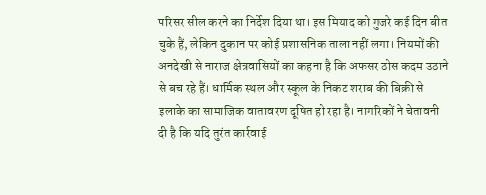परिसर सील करने का निर्देश दिया था। इस मियाद को गुजरे कई दिन बीत चुके हैं, लेकिन दुकान पर कोई प्रशासनिक ताला नहीं लगा। नियमों की अनदेखी से नाराज क्षेत्रवासियों का कहना है कि अफसर ठोस कदम उठाने से बच रहे हैं। धार्मिक स्थल और स्कूल के निकट शराब की बिक्री से इलाके का सामाजिक वातावरण दूषित हो रहा है। नागरिकों ने चेतावनी दी है कि यदि तुरंत कार्रवाई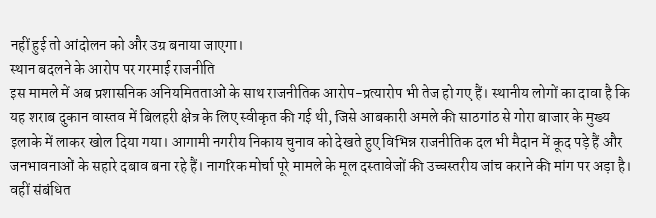नहीं हुई तो आंदोलन को और उग्र बनाया जाएगा।
स्थान बदलने के आरोप पर गरमाई राजनीति
इस मामले में अब प्रशासनिक अनियमितताओं के साथ राजनीतिक आरोप-प्रत्यारोप भी तेज हो गए हैं। स्थानीय लोगों का दावा है कि यह शराब दुकान वास्तव में बिलहरी क्षेत्र के लिए स्वीकृत की गई थी, जिसे आबकारी अमले की साठगांठ से गोरा बाजार के मुख्य इलाके में लाकर खोल दिया गया। आगामी नगरीय निकाय चुनाव को देखते हुए विभिन्न राजनीतिक दल भी मैदान में कूद पड़े हैं और जनभावनाओं के सहारे दबाव बना रहे हैं। नागरिक मोर्चा पूरे मामले के मूल दस्तावेजों की उच्चस्तरीय जांच कराने की मांग पर अड़ा है। वहीं संबंधित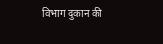विभाग दुकान की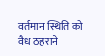वर्तमान स्थिति को वैध ठहराने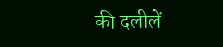की दलीलें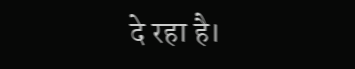दे रहा है।